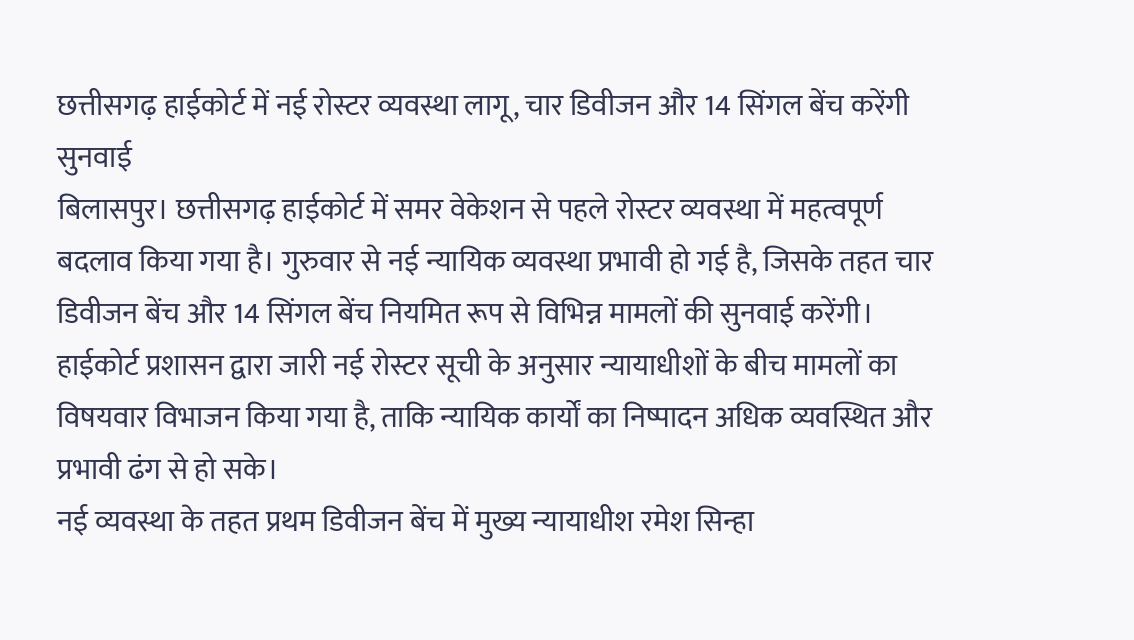छत्तीसगढ़ हाईकोर्ट में नई रोस्टर व्यवस्था लागू, चार डिवीजन और 14 सिंगल बेंच करेंगी सुनवाई
बिलासपुर। छत्तीसगढ़ हाईकोर्ट में समर वेकेशन से पहले रोस्टर व्यवस्था में महत्वपूर्ण बदलाव किया गया है। गुरुवार से नई न्यायिक व्यवस्था प्रभावी हो गई है, जिसके तहत चार डिवीजन बेंच और 14 सिंगल बेंच नियमित रूप से विभिन्न मामलों की सुनवाई करेंगी। हाईकोर्ट प्रशासन द्वारा जारी नई रोस्टर सूची के अनुसार न्यायाधीशों के बीच मामलों का विषयवार विभाजन किया गया है, ताकि न्यायिक कार्यों का निष्पादन अधिक व्यवस्थित और प्रभावी ढंग से हो सके।
नई व्यवस्था के तहत प्रथम डिवीजन बेंच में मुख्य न्यायाधीश रमेश सिन्हा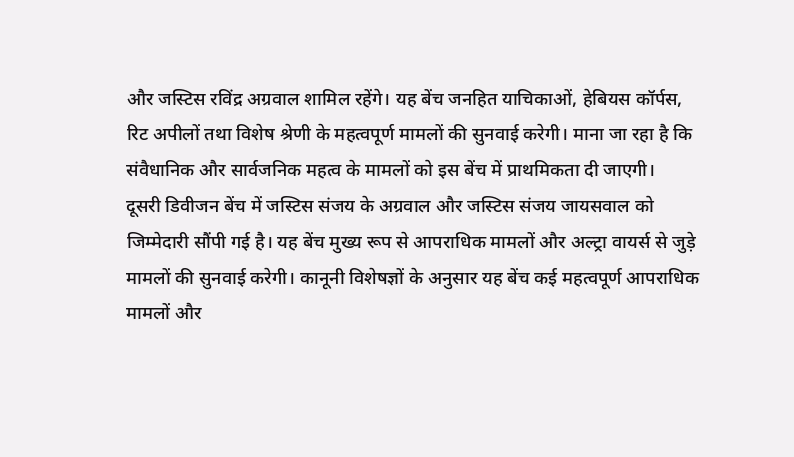और जस्टिस रविंद्र अग्रवाल शामिल रहेंगे। यह बेंच जनहित याचिकाओं, हेबियस कॉर्पस, रिट अपीलों तथा विशेष श्रेणी के महत्वपूर्ण मामलों की सुनवाई करेगी। माना जा रहा है कि संवैधानिक और सार्वजनिक महत्व के मामलों को इस बेंच में प्राथमिकता दी जाएगी।
दूसरी डिवीजन बेंच में जस्टिस संजय के अग्रवाल और जस्टिस संजय जायसवाल को जिम्मेदारी सौंपी गई है। यह बेंच मुख्य रूप से आपराधिक मामलों और अल्ट्रा वायर्स से जुड़े मामलों की सुनवाई करेगी। कानूनी विशेषज्ञों के अनुसार यह बेंच कई महत्वपूर्ण आपराधिक मामलों और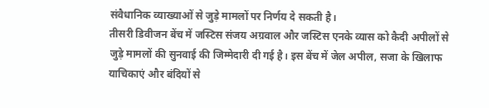संवैधानिक व्याख्याओं से जुड़े मामलों पर निर्णय दे सकती है।
तीसरी डिवीजन बेंच में जस्टिस संजय अग्रवाल और जस्टिस एनके व्यास को कैदी अपीलों से जुड़े मामलों की सुनवाई की जिम्मेदारी दी गई है। इस बेंच में जेल अपील, सजा के खिलाफ याचिकाएं और बंदियों से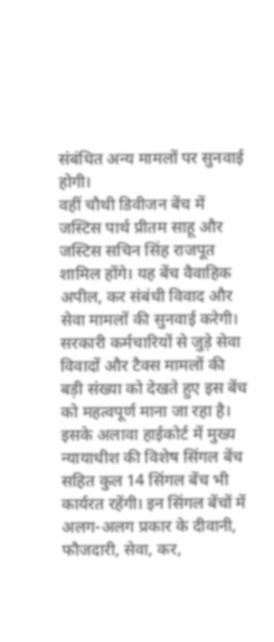संबंधित अन्य मामलों पर सुनवाई होगी।
वहीं चौथी डिवीजन बेंच में जस्टिस पार्थ प्रीतम साहू और जस्टिस सचिन सिंह राजपूत शामिल होंगे। यह बेंच वैवाहिक अपील, कर संबंधी विवाद और सेवा मामलों की सुनवाई करेगी। सरकारी कर्मचारियों से जुड़े सेवा विवादों और टैक्स मामलों की बड़ी संख्या को देखते हुए इस बेंच को महत्वपूर्ण माना जा रहा है।
इसके अलावा हाईकोर्ट में मुख्य न्यायाधीश की विशेष सिंगल बेंच सहित कुल 14 सिंगल बेंच भी कार्यरत रहेंगी। इन सिंगल बेंचों में अलग-अलग प्रकार के दीवानी, फौजदारी, सेवा, कर,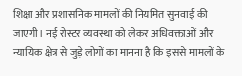शिक्षा और प्रशासनिक मामलों की नियमित सुनवाई की जाएगी। नई रोस्टर व्यवस्था को लेकर अधिवक्ताओं और न्यायिक क्षेत्र से जुड़े लोगों का मानना है कि इससे मामलों के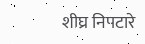शीघ्र निपटारे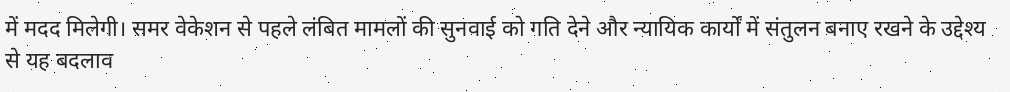में मदद मिलेगी। समर वेकेशन से पहले लंबित मामलों की सुनवाई को गति देने और न्यायिक कार्यों में संतुलन बनाए रखने के उद्देश्य से यह बदलाव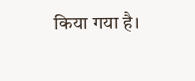किया गया है।